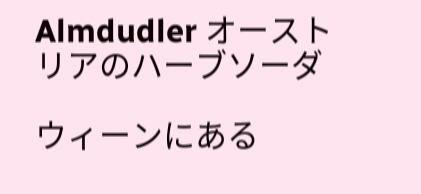Almdudler オーストリアのハーブソーダ

ウィーンにある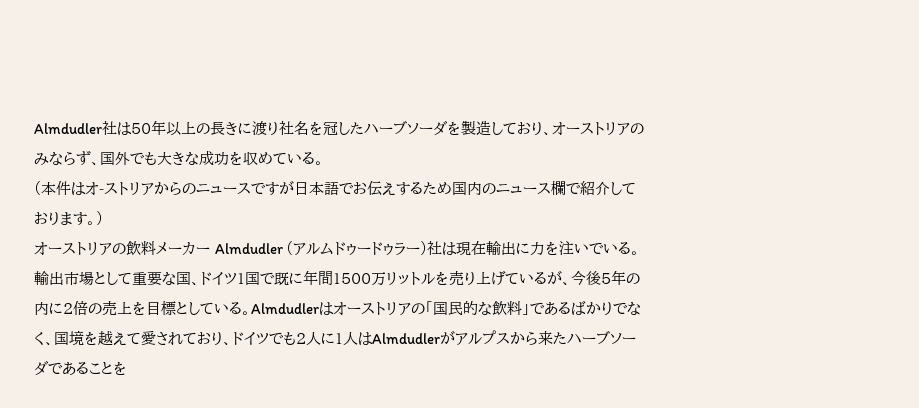Almdudler社は50年以上の長きに渡り社名を冠したハーブソーダを製造しており、オーストリアのみならず、国外でも大きな成功を収めている。
(本件はオ-ストリアからのニュースですが日本語でお伝えするため国内のニュース欄で紹介しております。)
オーストリアの飲料メーカー Almdudler (アルムドゥードゥラー)社は現在輸出に力を注いでいる。輸出市場として重要な国、ドイツ1国で既に年間1500万リットルを売り上げているが、今後5年の内に2倍の売上を目標としている。Almdudlerはオーストリアの「国民的な飲料」であるばかりでなく、国境を越えて愛されており、ドイツでも2人に1人はAlmdudlerがアルプスから来たハーブソーダであることを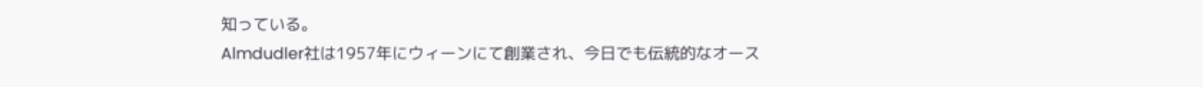知っている。
Almdudler社は1957年にウィーンにて創業され、今日でも伝統的なオース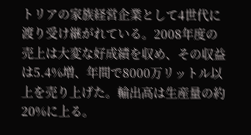トリアの家族経営企業として4世代に渡り受け継がれている。2008年度の売上は大変な好成績を収め、その収益は5.4%増、年間で8000万リットル以上を売り上げた。輸出高は生産量の約20%に上る。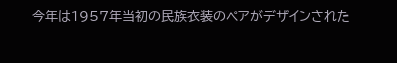今年は1957年当初の民族衣装のペアがデザインされた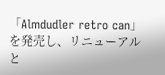「Almdudler retro can」を発売し、リニューアルと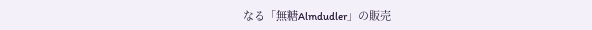なる「無糖Almdudler」の販売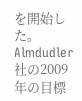を開始した。Almdudler社の2009年の目標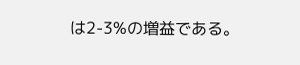は2-3%の増益である。